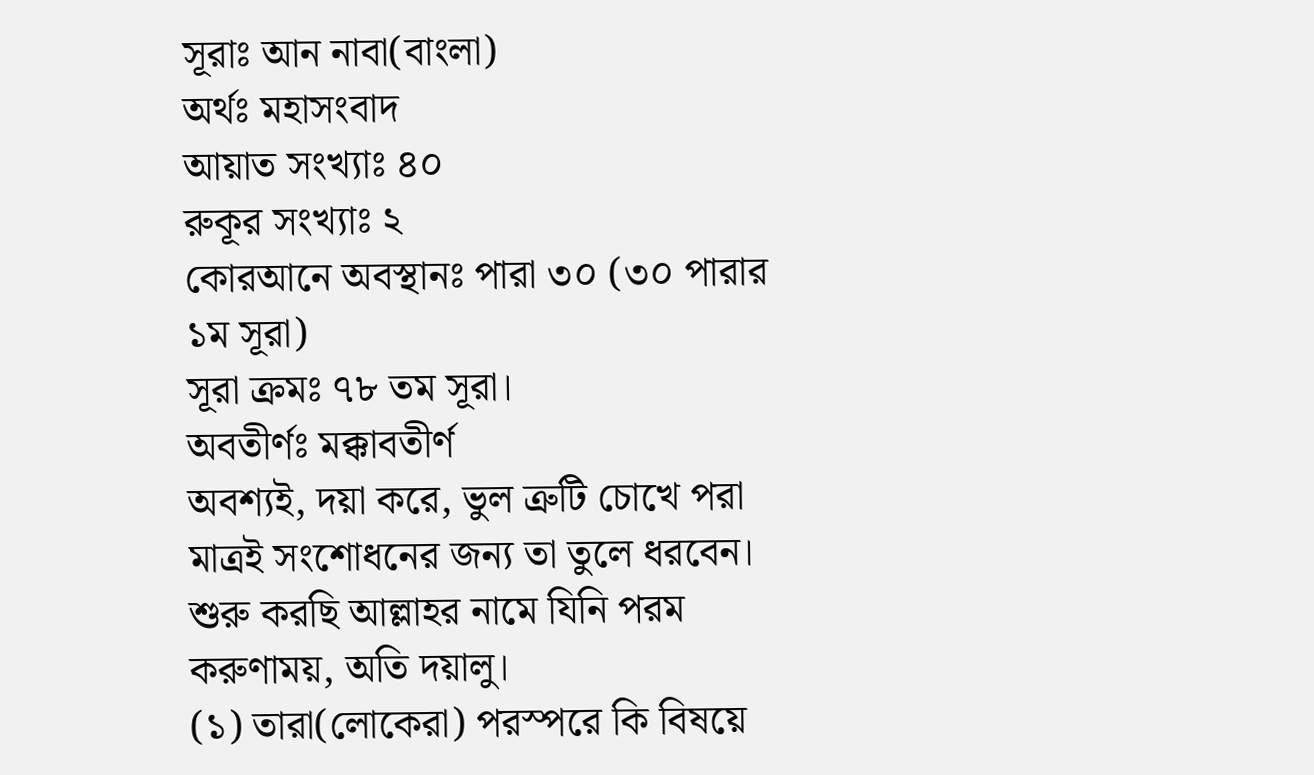সূরাঃ আন নাবা(বাংলা)
অর্থঃ মহাসংবাদ
আয়াত সংখ্যাঃ ৪০
রুকূর সংখ্যাঃ ২
কোরআনে অবস্থানঃ পারা ৩০ (৩০ পারার ১ম সূরা)
সূরা ক্রমঃ ৭৮ তম সূরা।
অবতীর্ণঃ মক্কাবতীর্ণ
অবশ্যই, দয়া করে, ভুল ত্রুটি চোখে পরা মাত্রই সংশোধনের জন্য তা তুলে ধরবেন।
শুরু করছি আল্লাহর নামে যিনি পরম করুণাময়, অতি দয়ালু।
(১) তারা(লোকেরা) পরস্পরে কি বিষয়ে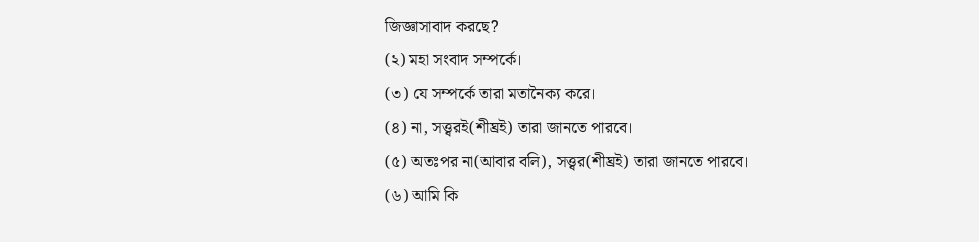জিজ্ঞাসাবাদ করছে?
(২) মহা সংবাদ সম্পর্কে।
(৩) যে সম্পর্কে তারা মতানৈক্য করে।
(৪) না, সত্ত্বরই(শীঘ্রই) তারা জানতে পারবে।
(৫) অতঃপর না(আবার বলি), সত্ত্বর(শীঘ্রই) তারা জানতে পারবে।
(৬) আমি কি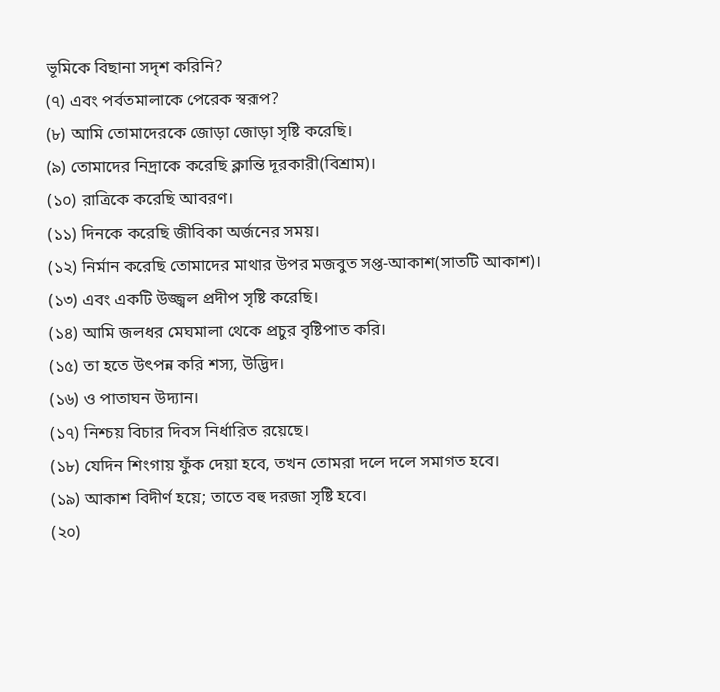ভূমিকে বিছানা সদৃশ করিনি?
(৭) এবং পর্বতমালাকে পেরেক স্বরূপ?
(৮) আমি তোমাদেরকে জোড়া জোড়া সৃষ্টি করেছি।
(৯) তোমাদের নিদ্রাকে করেছি ক্লান্তি দূরকারী(বিশ্রাম)।
(১০) রাত্রিকে করেছি আবরণ।
(১১) দিনকে করেছি জীবিকা অর্জনের সময়।
(১২) নির্মান করেছি তোমাদের মাথার উপর মজবুত সপ্ত-আকাশ(সাতটি আকাশ)।
(১৩) এবং একটি উজ্জ্বল প্রদীপ সৃষ্টি করেছি।
(১৪) আমি জলধর মেঘমালা থেকে প্রচুর বৃষ্টিপাত করি।
(১৫) তা হতে উৎপন্ন করি শস্য, উদ্ভিদ।
(১৬) ও পাতাঘন উদ্যান।
(১৭) নিশ্চয় বিচার দিবস নির্ধারিত রয়েছে।
(১৮) যেদিন শিংগায় ফুঁক দেয়া হবে, তখন তোমরা দলে দলে সমাগত হবে।
(১৯) আকাশ বিদীর্ণ হয়ে; তাতে বহু দরজা সৃষ্টি হবে।
(২০)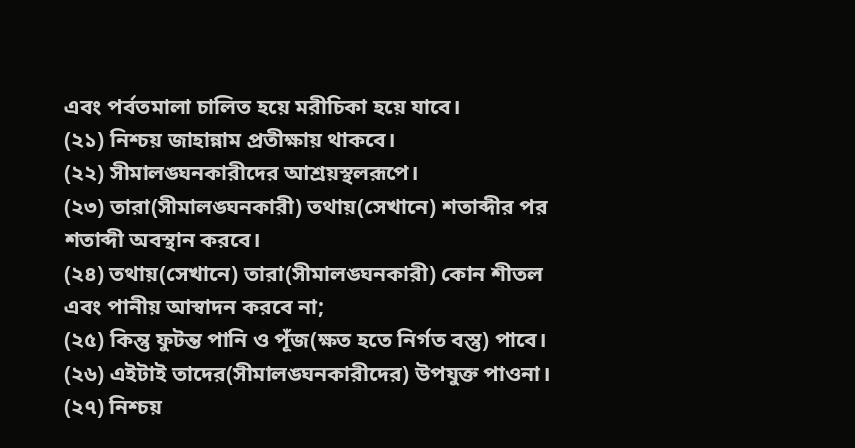এবং পর্বতমালা চালিত হয়ে মরীচিকা হয়ে যাবে।
(২১) নিশ্চয় জাহান্নাম প্রতীক্ষায় থাকবে।
(২২) সীমালঙ্ঘনকারীদের আশ্রয়স্থলরূপে।
(২৩) তারা(সীমালঙ্ঘনকারী) তথায়(সেখানে) শতাব্দীর পর শতাব্দী অবস্থান করবে।
(২৪) তথায়(সেখানে) তারা(সীমালঙ্ঘনকারী) কোন শীতল এবং পানীয় আস্বাদন করবে না;
(২৫) কিন্তু ফুটন্ত পানি ও পূঁজ(ক্ষত হতে নির্গত বস্তু) পাবে।
(২৬) এইটাই তাদের(সীমালঙ্ঘনকারীদের) উপযুক্ত পাওনা।
(২৭) নিশ্চয়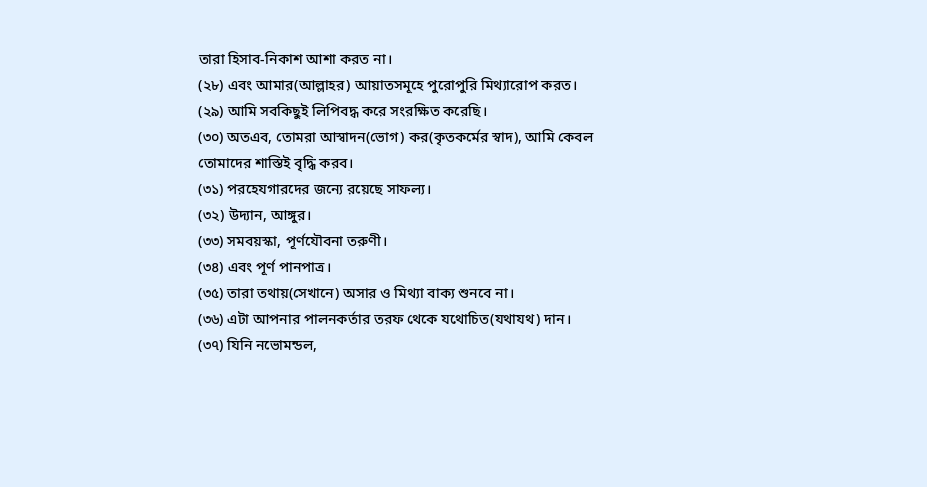তারা হিসাব-নিকাশ আশা করত না।
(২৮) এবং আমার(আল্লাহর) আয়াতসমূহে পুরোপুরি মিথ্যারোপ করত।
(২৯) আমি সবকিছুই লিপিবদ্ধ করে সংরক্ষিত করেছি।
(৩০) অতএব, তোমরা আস্বাদন(ভোগ) কর(কৃতকর্মের স্বাদ), আমি কেবল তোমাদের শাস্তিই বৃদ্ধি করব।
(৩১) পরহেযগারদের জন্যে রয়েছে সাফল্য।
(৩২) উদ্যান, আঙ্গুর।
(৩৩) সমবয়স্কা, পূর্ণযৌবনা তরুণী।
(৩৪) এবং পূর্ণ পানপাত্র।
(৩৫) তারা তথায়(সেখানে) অসার ও মিথ্যা বাক্য শুনবে না।
(৩৬) এটা আপনার পালনকর্তার তরফ থেকে যথোচিত(যথাযথ) দান।
(৩৭) যিনি নভোমন্ডল,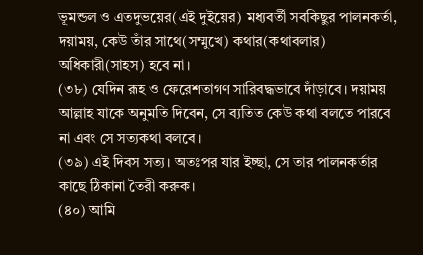ভূমন্ডল ও এতদুভয়ের(এই দুইয়ের) মধ্যবর্তী সবকিছুর পালনকর্তা, দয়াময়, কেউ তাঁর সাথে(সম্মুখে) কথার(কথাবলার) অধিকারী(সাহস) হবে না।
(৩৮) যেদিন রূহ ও ফেরেশতাগণ সারিবদ্ধভাবে দাঁড়াবে। দয়াময় আল্লাহ যাকে অনুমতি দিবেন, সে ব্যতিত কেউ কথা বলতে পারবে না এবং সে সত্যকথা বলবে।
(৩৯) এই দিবস সত্য। অতঃপর যার ইচ্ছা, সে তার পালনকর্তার কাছে ঠিকানা তৈরী করুক।
(৪০) আমি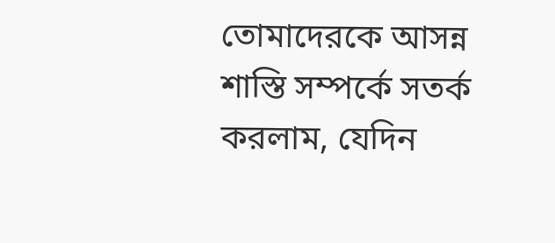তোমাদেরকে আসন্ন শাস্তি সম্পর্কে সতর্ক করলাম, যেদিন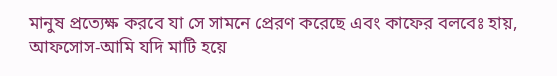মানুষ প্রত্যেক্ষ করবে যা সে সামনে প্রেরণ করেছে এবং কাফের বলবেঃ হায়, আফসোস-আমি যদি মাটি হয়ে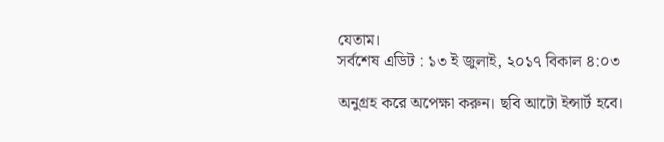যেতাম।
সর্বশেষ এডিট : ১৩ ই জুলাই, ২০১৭ বিকাল ৪:০৩

অনুগ্রহ করে অপেক্ষা করুন। ছবি আটো ইন্সার্ট হবে।